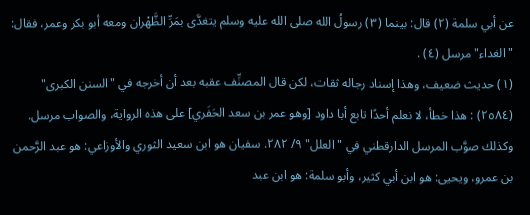عن أبي سلمة (٢) قال: بينما (٣) رسولُ الله صلى الله عليه وسلم يتغدَّى بمَرِّ الظَّهْران ومعه أبو بكر وعمر، فقال: "الغداء" مرسل (٤) .
(١) حديث ضعيف، وهذا إسناد رجاله ثقات، لكن قال المصنِّف عقبه بعد أن أخرجه في "السنن الكبرى" (٢٥٨٤) : هذا خطأ، لا نعلم أحدًا تابع أبا داود [وهو عمر بن سعد الحَفَري] على هذه الرواية، والصواب مرسل. وكذلك صوَّب المرسل الدارقطني في "العلل" ٩/ ٢٨٢. سفيان هو ابن سعيد الثوري والأوزاعي: هو عبد الرَّحمن بن عمرو، ويحيى: هو ابن أبي كثير، وأبو سلمة: هو ابن عبد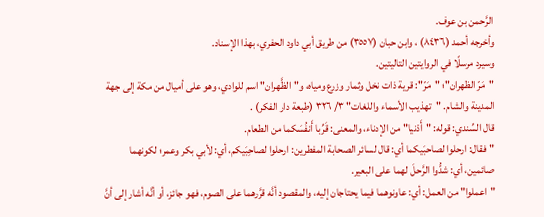الرَّحمن بن عوف.
وأخرجه أحمد (٨٤٣٦) ، وابن حبان (٣٥٥٧) من طريق أبي داود الحفري، بهذا الإسناد.
وسيرد مرسلًا في الروايتين التاليتين.
"مَرّ الظهران"؛ "مَرّ": قرية ذات نخل وثمار وزرع ومياه، و"الظَّهران" اسم للوادي، وهو على أميال من مكة إلى جهة المدينة والشام. "تهذيب الأسماء واللغات" ٣/ ٣٢٦ (طبعة دار الفكر) .
قال السِّندي: قوله: "أَدْنيا" من الإدناء، والمعنى: قَرِّبا أَنفُسَكما من الطعام.
"فقال: ارحلوا لصاحبَيكما أي: قال لسائر الصحابة المفطرين: ارحلوا لصاحِبَيكم، أي: لأبي بكر وعمر؛ لكونهما صائمين، أي: شدُّوا الرَّحلَ لهما على البعير.
"اعملوا" من العمل: أي: عاونوهما فيما يحتاجان إليه، والمقصود أنَّه قرَّرهما على الصوم، فهو جائز، أو أنَّه أشار إلى أنَّ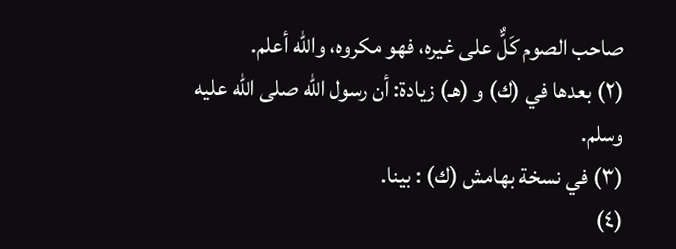صاحب الصوم كَلٌّ على غيره، فهو مكروه، والله أعلم.
(٢) بعدها في (ك) و (هـ) زيادة: أن رسول الله صلى الله عليه وسلم.
(٣) في نسخة بهامش (ك) : بينا.
(٤)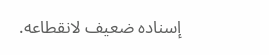إسناده ضعيف لانقطاعه.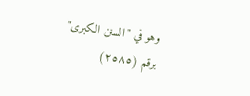وهو في "السنن الكبرى" برقم (٢٥٨٥)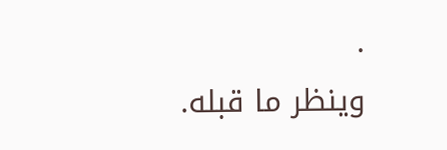.
وينظر ما قبله.